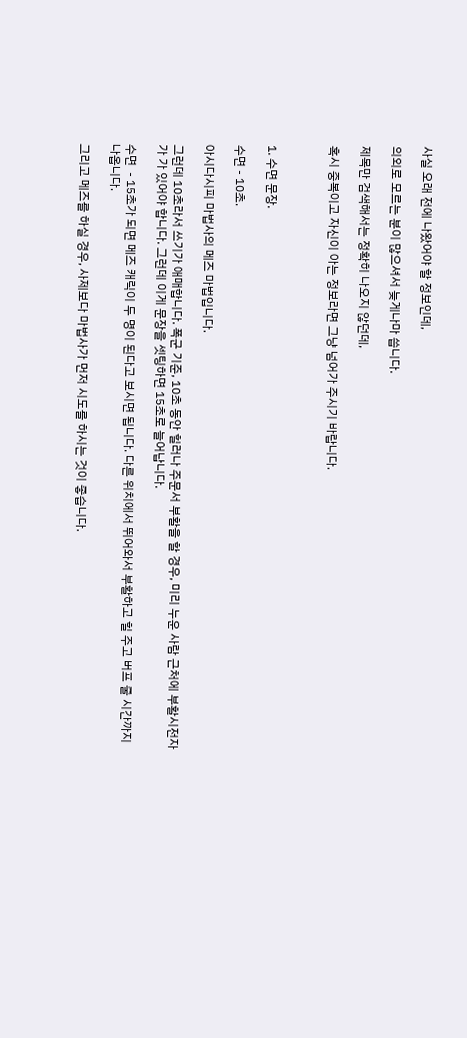사실 오래 전에 나왔어야 할 정보인데,

의외로 모르는 분이 많으셔서 늦게나마 씁니다.

제목만 검색해서는 정확히 나오지 않던데,

혹시 중복이고 자신이 아는 정보라면 그냥 넘어가 주시기 바랍니다.



1. 수면 문장.

수면 - 10초.

아시다시피 마법사의 메즈 마법입니다.

그런데 10초라서 쓰기가 애매합니다. 폭군 기준, 10초 동안 힐러나 주문서 부활을 할 경우, 미리 누운 사람 근처에 부활시전자가 가 있어야 합니다. 그런데 이게 문장을 셋팅하면 15초로 늘어납니다.

수면  - 15초가 되면 메즈 캐릭이 두 명이 된다고 보시면 됩니다. 다른 위치에서 뛰어와서 부활하고 힐 주고 버프 줄 시간까지 나옵니다.

그리고 메즈를 하실 경우, 사제보다 마법사가 먼저 시도를 하시는 것이 좋습니다.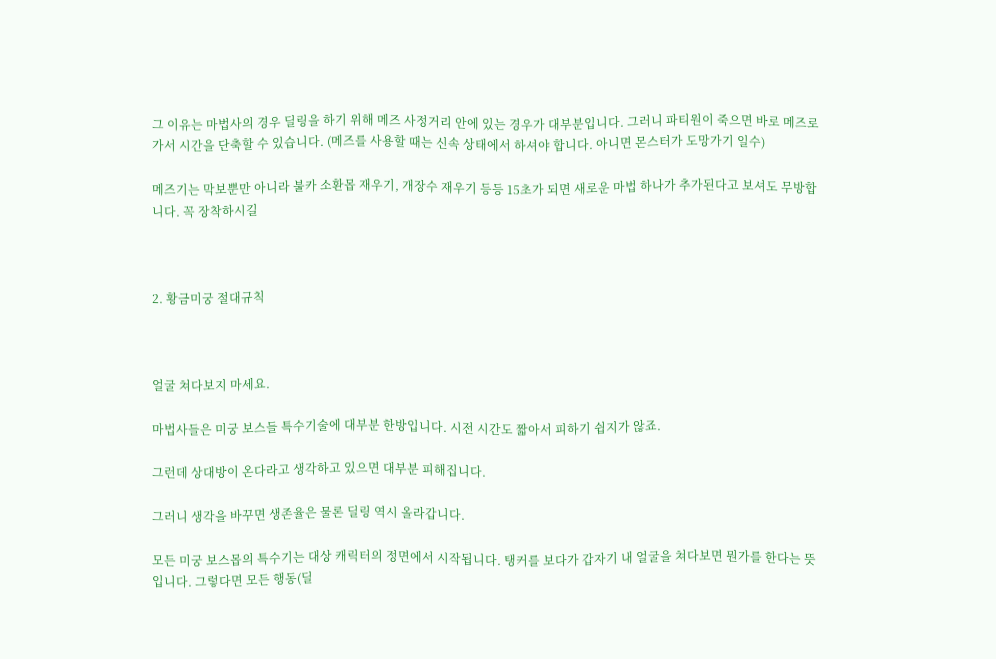그 이유는 마법사의 경우 딜링을 하기 위해 메즈 사정거리 안에 있는 경우가 대부분입니다. 그러니 파티원이 죽으면 바로 메즈로 가서 시간을 단축할 수 있습니다. (메즈를 사용할 때는 신속 상태에서 하셔야 합니다. 아니면 몬스터가 도망가기 일수)

메즈기는 막보뿐만 아니라 불카 소환몹 재우기, 개장수 재우기 등등 15초가 되면 새로운 마법 하나가 추가된다고 보셔도 무방합니다. 꼭 장착하시길



2. 황금미궁 절대규칙



얼굴 쳐다보지 마세요.

마법사들은 미궁 보스들 특수기술에 대부분 한방입니다. 시전 시간도 짧아서 피하기 쉽지가 않죠.

그런데 상대방이 온다라고 생각하고 있으면 대부분 피해집니다.

그러니 생각을 바꾸면 생존율은 물론 딜링 역시 올라갑니다.

모든 미궁 보스몹의 특수기는 대상 캐릭터의 정면에서 시작됩니다. 탱커를 보다가 갑자기 내 얼굴을 쳐다보면 뭔가를 한다는 뜻입니다. 그렇다면 모든 행동(딜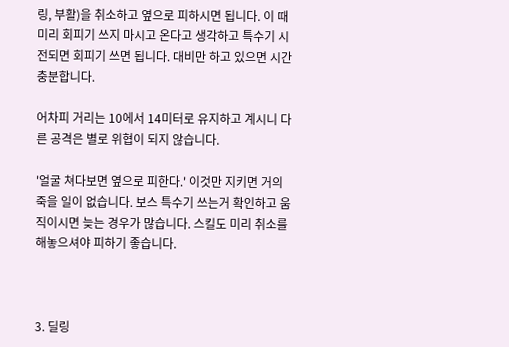링, 부활)을 취소하고 옆으로 피하시면 됩니다. 이 때 미리 회피기 쓰지 마시고 온다고 생각하고 특수기 시전되면 회피기 쓰면 됩니다. 대비만 하고 있으면 시간 충분합니다.

어차피 거리는 10에서 14미터로 유지하고 계시니 다른 공격은 별로 위협이 되지 않습니다.

'얼굴 쳐다보면 옆으로 피한다.' 이것만 지키면 거의 죽을 일이 없습니다. 보스 특수기 쓰는거 확인하고 움직이시면 늦는 경우가 많습니다. 스킬도 미리 취소를 해놓으셔야 피하기 좋습니다.



3. 딜링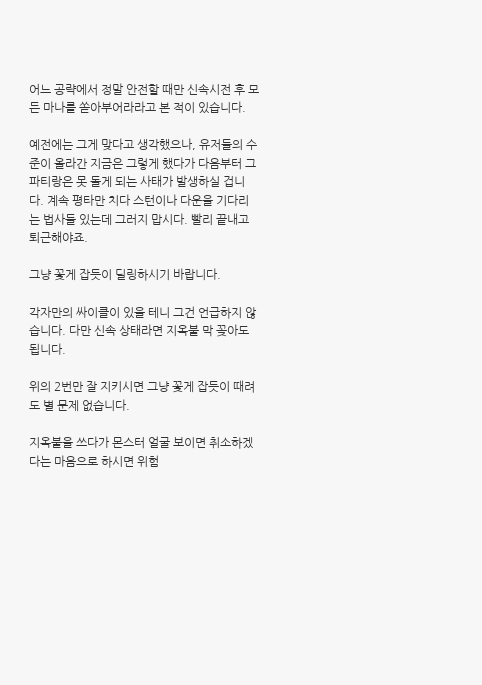어느 공략에서 정말 안전할 때만 신속시전 후 모든 마나를 쏟아부어라라고 본 적이 있습니다.

예전에는 그게 맞다고 생각했으나, 유저들의 수준이 올라간 지금은 그렇게 했다가 다음부터 그 파티랑은 못 돌게 되는 사태가 발생하실 겁니다. 계속 평타만 치다 스턴이나 다운을 기다리는 법사들 있는데 그러지 맙시다. 빨리 끝내고 퇴근해야죠.

그냥 꽃게 잡듯이 딜링하시기 바랍니다.

각자만의 싸이클이 있을 테니 그건 언급하지 않습니다. 다만 신속 상태라면 지옥불 막 꽂아도 됩니다.

위의 2번만 잘 지키시면 그냥 꽃게 잡듯이 때려도 별 문제 없습니다.

지옥불을 쓰다가 몬스터 얼굴 보이면 취소하겠다는 마음으로 하시면 위험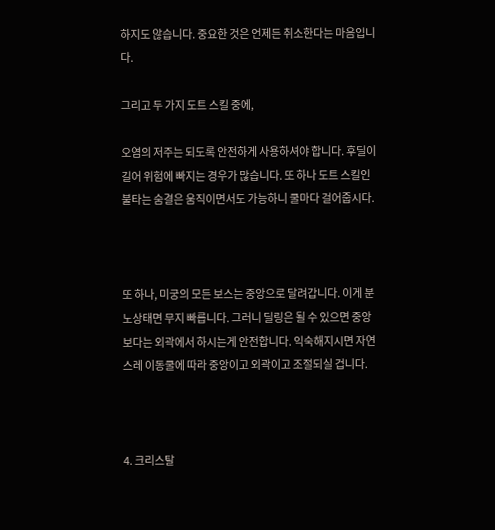하지도 않습니다. 중요한 것은 언제든 취소한다는 마음입니다.

그리고 두 가지 도트 스킬 중에,

오염의 저주는 되도록 안전하게 사용하셔야 합니다. 후딜이 길어 위험에 빠지는 경우가 많습니다. 또 하나 도트 스킬인 불타는 숨결은 움직이면서도 가능하니 쿨마다 걸어줍시다.



또 하나, 미궁의 모든 보스는 중앙으로 달려갑니다. 이게 분노상태면 무지 빠릅니다. 그러니 딜링은 될 수 있으면 중앙보다는 외곽에서 하시는게 안전합니다. 익숙해지시면 자연스레 이동쿨에 따라 중앙이고 외곽이고 조절되실 겁니다.



4. 크리스탈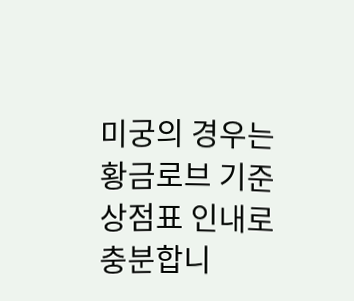미궁의 경우는 황금로브 기준 상점표 인내로 충분합니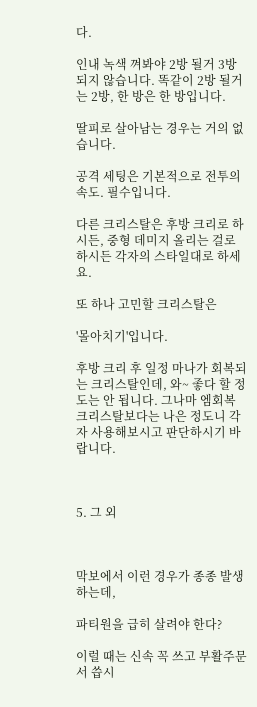다.

인내 녹색 껴봐야 2방 될거 3방 되지 않습니다. 똑같이 2방 될거는 2방, 한 방은 한 방입니다.

딸피로 살아남는 경우는 거의 없습니다.

공격 세팅은 기본적으로 전투의 속도. 필수입니다.

다른 크리스탈은 후방 크리로 하시든, 중형 데미지 올리는 걸로 하시든 각자의 스타일대로 하세요.

또 하나 고민할 크리스탈은

'몰아치기'입니다.

후방 크리 후 일정 마나가 회복되는 크리스탈인데, 와~ 좋다 할 정도는 안 됩니다. 그나마 엠회복 크리스탈보다는 나은 정도니 각자 사용해보시고 판단하시기 바랍니다.



5. 그 외



막보에서 이런 경우가 종종 발생하는데,

파티원을 급히 살려야 한다?

이럴 때는 신속 꼭 쓰고 부활주문서 씁시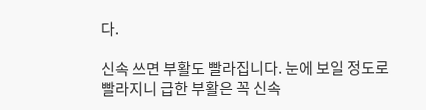다.

신속 쓰면 부활도 빨라집니다. 눈에 보일 정도로 빨라지니 급한 부활은 꼭 신속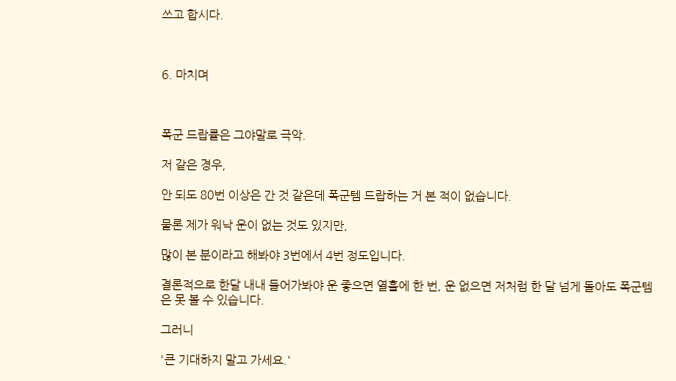쓰고 합시다.



6. 마치며



폭군 드랍률은 그야말로 극악.

저 같은 경우,

안 되도 80번 이상은 간 것 같은데 폭군템 드랍하는 거 본 적이 없습니다.

물론 제가 워낙 운이 없는 것도 있지만,

많이 본 분이라고 해봐야 3번에서 4번 정도입니다.

결론적으로 한달 내내 들어가봐야 운 좋으면 열흘에 한 번, 운 없으면 저처럼 한 달 넘게 돌아도 폭군템은 못 볼 수 있습니다.

그러니

'큰 기대하지 말고 가세요.'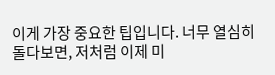이게 가장 중요한 팁입니다. 너무 열심히 돌다보면, 저처럼 이제 미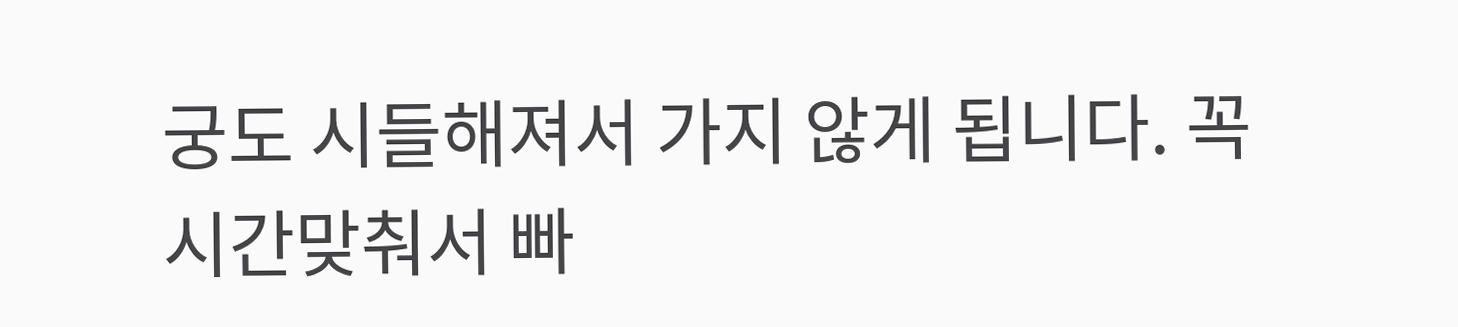궁도 시들해져서 가지 않게 됩니다. 꼭 시간맞춰서 빠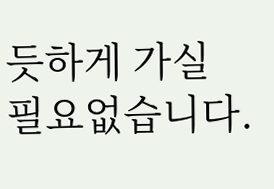듯하게 가실 필요없습니다.